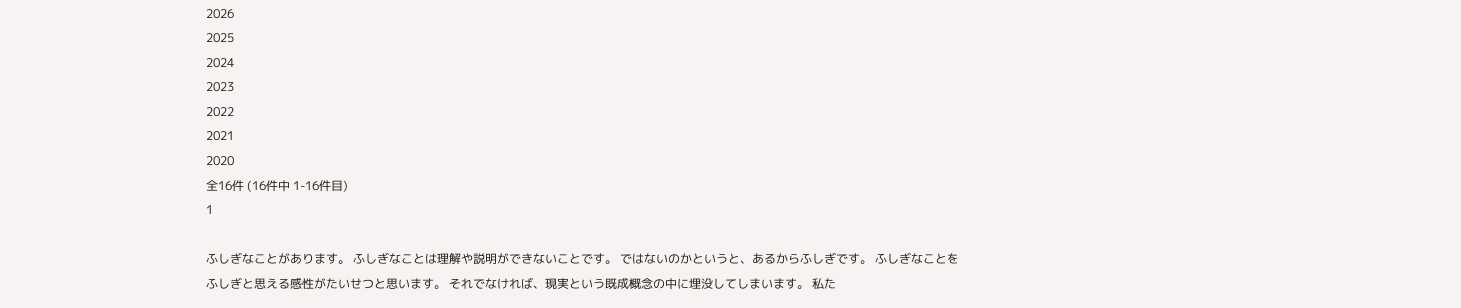2026
2025
2024
2023
2022
2021
2020
全16件 (16件中 1-16件目)
1

ふしぎなことがあります。 ふしぎなことは理解や説明ができないことです。 ではないのかというと、あるからふしぎです。 ふしぎなことをふしぎと思える感性がたいせつと思います。 それでなければ、現実という既成概念の中に埋没してしまいます。 私た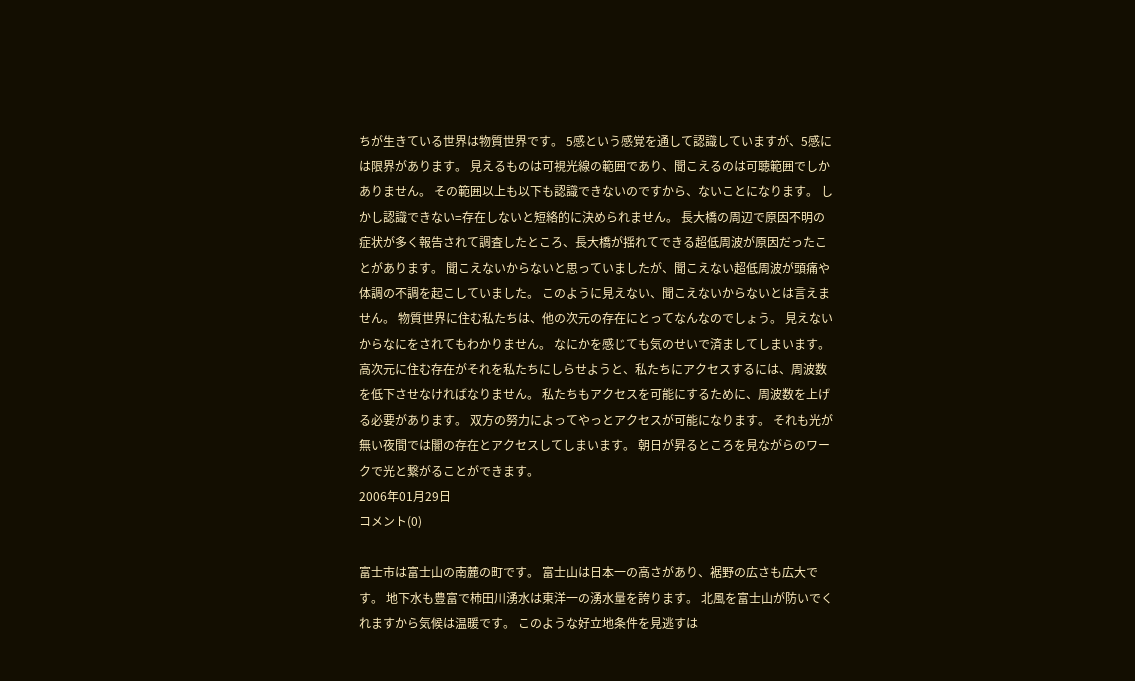ちが生きている世界は物質世界です。 5感という感覚を通して認識していますが、5感には限界があります。 見えるものは可視光線の範囲であり、聞こえるのは可聴範囲でしかありません。 その範囲以上も以下も認識できないのですから、ないことになります。 しかし認識できない=存在しないと短絡的に決められません。 長大橋の周辺で原因不明の症状が多く報告されて調査したところ、長大橋が揺れてできる超低周波が原因だったことがあります。 聞こえないからないと思っていましたが、聞こえない超低周波が頭痛や体調の不調を起こしていました。 このように見えない、聞こえないからないとは言えません。 物質世界に住む私たちは、他の次元の存在にとってなんなのでしょう。 見えないからなにをされてもわかりません。 なにかを感じても気のせいで済ましてしまいます。 高次元に住む存在がそれを私たちにしらせようと、私たちにアクセスするには、周波数を低下させなければなりません。 私たちもアクセスを可能にするために、周波数を上げる必要があります。 双方の努力によってやっとアクセスが可能になります。 それも光が無い夜間では闇の存在とアクセスしてしまいます。 朝日が昇るところを見ながらのワークで光と繋がることができます。
2006年01月29日
コメント(0)

富士市は富士山の南麓の町です。 富士山は日本一の高さがあり、裾野の広さも広大です。 地下水も豊富で柿田川湧水は東洋一の湧水量を誇ります。 北風を富士山が防いでくれますから気候は温暖です。 このような好立地条件を見逃すは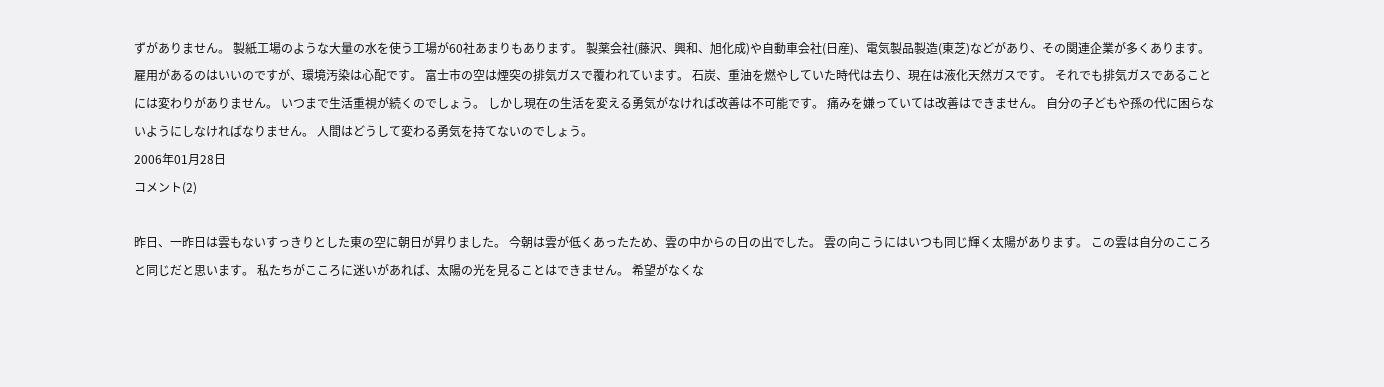ずがありません。 製紙工場のような大量の水を使う工場が60社あまりもあります。 製薬会社(藤沢、興和、旭化成)や自動車会社(日産)、電気製品製造(東芝)などがあり、その関連企業が多くあります。 雇用があるのはいいのですが、環境汚染は心配です。 富士市の空は煙突の排気ガスで覆われています。 石炭、重油を燃やしていた時代は去り、現在は液化天然ガスです。 それでも排気ガスであることには変わりがありません。 いつまで生活重視が続くのでしょう。 しかし現在の生活を変える勇気がなければ改善は不可能です。 痛みを嫌っていては改善はできません。 自分の子どもや孫の代に困らないようにしなければなりません。 人間はどうして変わる勇気を持てないのでしょう。
2006年01月28日
コメント(2)

昨日、一昨日は雲もないすっきりとした東の空に朝日が昇りました。 今朝は雲が低くあったため、雲の中からの日の出でした。 雲の向こうにはいつも同じ輝く太陽があります。 この雲は自分のこころと同じだと思います。 私たちがこころに迷いがあれば、太陽の光を見ることはできません。 希望がなくな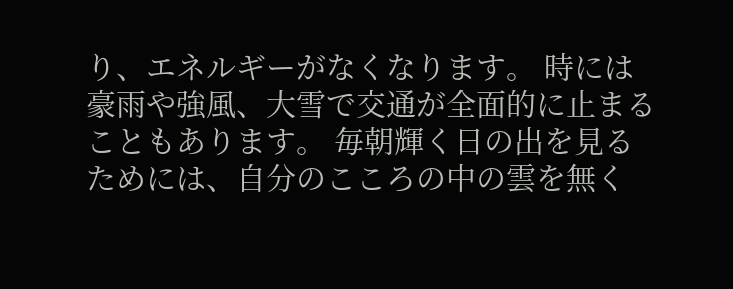り、エネルギーがなくなります。 時には豪雨や強風、大雪で交通が全面的に止まることもあります。 毎朝輝く日の出を見るためには、自分のこころの中の雲を無く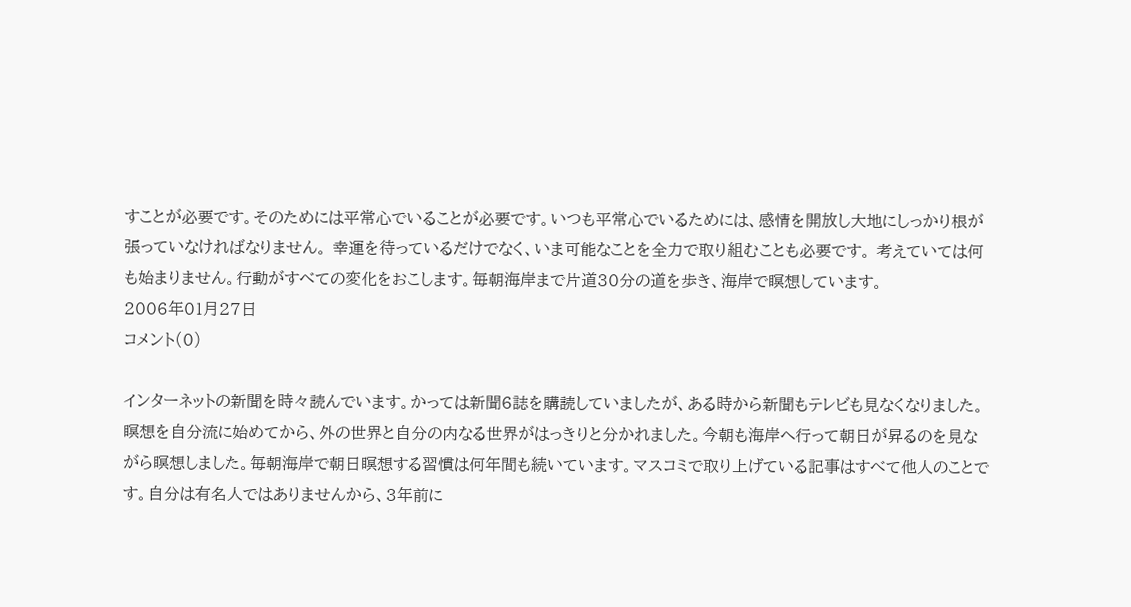すことが必要です。そのためには平常心でいることが必要です。いつも平常心でいるためには、感情を開放し大地にしっかり根が張っていなければなりません。 幸運を待っているだけでなく、いま可能なことを全力で取り組むことも必要です。 考えていては何も始まりません。行動がすべての変化をおこします。毎朝海岸まで片道30分の道を歩き、海岸で瞑想しています。
2006年01月27日
コメント(0)

インターネットの新聞を時々読んでいます。かっては新聞6誌を購読していましたが、ある時から新聞もテレビも見なくなりました。瞑想を自分流に始めてから、外の世界と自分の内なる世界がはっきりと分かれました。今朝も海岸へ行って朝日が昇るのを見ながら瞑想しました。毎朝海岸で朝日瞑想する習慣は何年間も続いています。マスコミで取り上げている記事はすべて他人のことです。自分は有名人ではありませんから、3年前に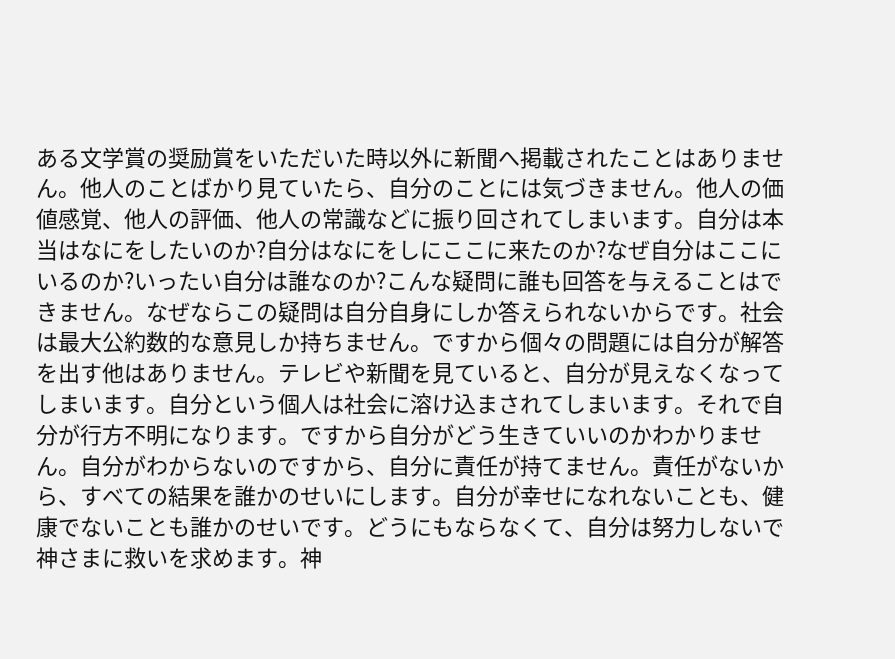ある文学賞の奨励賞をいただいた時以外に新聞へ掲載されたことはありません。他人のことばかり見ていたら、自分のことには気づきません。他人の価値感覚、他人の評価、他人の常識などに振り回されてしまいます。自分は本当はなにをしたいのか?自分はなにをしにここに来たのか?なぜ自分はここにいるのか?いったい自分は誰なのか?こんな疑問に誰も回答を与えることはできません。なぜならこの疑問は自分自身にしか答えられないからです。社会は最大公約数的な意見しか持ちません。ですから個々の問題には自分が解答を出す他はありません。テレビや新聞を見ていると、自分が見えなくなってしまいます。自分という個人は社会に溶け込まされてしまいます。それで自分が行方不明になります。ですから自分がどう生きていいのかわかりません。自分がわからないのですから、自分に責任が持てません。責任がないから、すべての結果を誰かのせいにします。自分が幸せになれないことも、健康でないことも誰かのせいです。どうにもならなくて、自分は努力しないで神さまに救いを求めます。神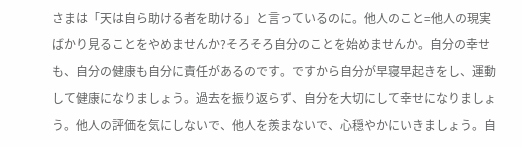さまは「天は自ら助ける者を助ける」と言っているのに。他人のこと=他人の現実ばかり見ることをやめませんか?そろそろ自分のことを始めませんか。自分の幸せも、自分の健康も自分に責任があるのです。ですから自分が早寝早起きをし、運動して健康になりましょう。過去を振り返らず、自分を大切にして幸せになりましょう。他人の評価を気にしないで、他人を羨まないで、心穏やかにいきましょう。自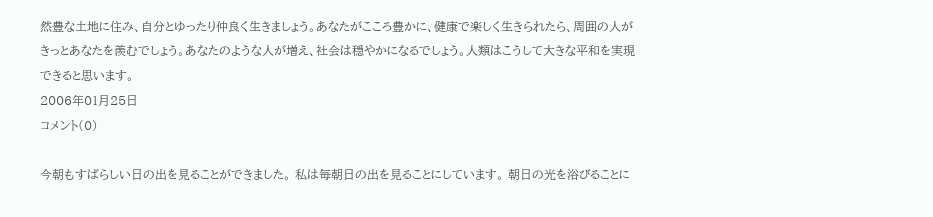然豊な土地に住み、自分とゆったり仲良く生きましょう。あなたがこころ豊かに、健康で楽しく生きられたら、周囲の人がきっとあなたを羨むでしょう。あなたのような人が増え、社会は穏やかになるでしょう。人類はこうして大きな平和を実現できると思います。
2006年01月25日
コメント(0)

今朝もすばらしい日の出を見ることができました。 私は毎朝日の出を見ることにしています。 朝日の光を浴びることに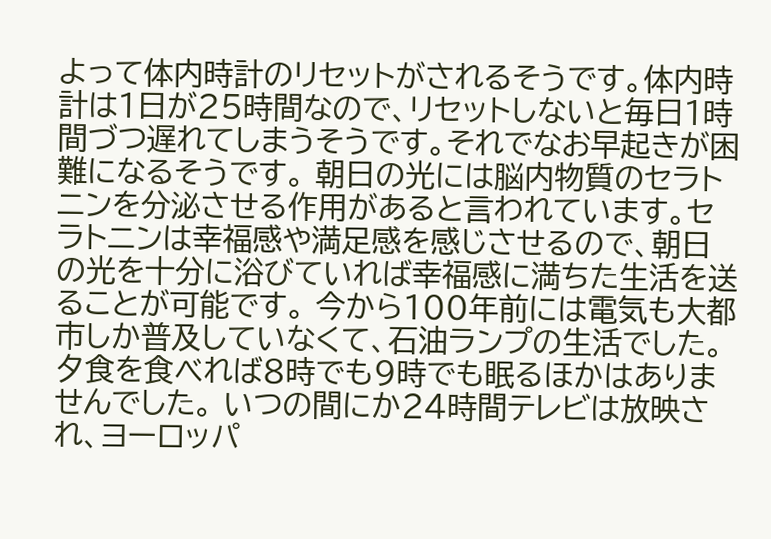よって体内時計のリセットがされるそうです。体内時計は1日が25時間なので、リセットしないと毎日1時間づつ遅れてしまうそうです。それでなお早起きが困難になるそうです。 朝日の光には脳内物質のセラトニンを分泌させる作用があると言われています。セラトニンは幸福感や満足感を感じさせるので、朝日の光を十分に浴びていれば幸福感に満ちた生活を送ることが可能です。 今から100年前には電気も大都市しか普及していなくて、石油ランプの生活でした。夕食を食べれば8時でも9時でも眠るほかはありませんでした。 いつの間にか24時間テレビは放映され、ヨーロッパ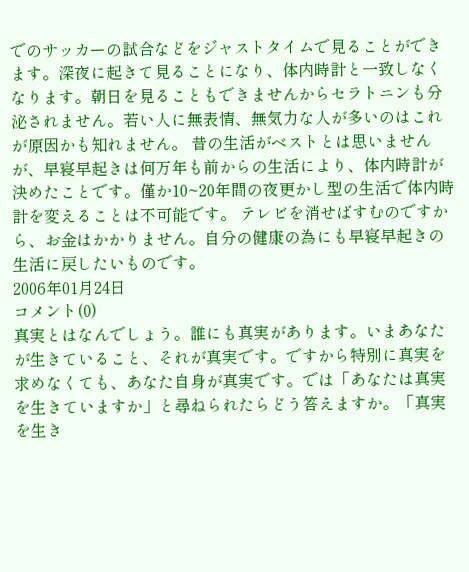でのサッカーの試合などをジャストタイムで見ることができます。深夜に起きて見ることになり、体内時計と一致しなくなります。朝日を見ることもできませんからセラトニンも分泌されません。若い人に無表情、無気力な人が多いのはこれが原因かも知れません。 昔の生活がベストとは思いませんが、早寝早起きは何万年も前からの生活により、体内時計が決めたことです。僅か10~20年間の夜更かし型の生活で体内時計を変えることは不可能です。 テレビを消せばすむのですから、お金はかかりません。自分の健康の為にも早寝早起きの生活に戻したいものです。
2006年01月24日
コメント(0)
真実とはなんでしょう。誰にも真実があります。いまあなたが生きていること、それが真実です。ですから特別に真実を求めなくても、あなた自身が真実です。では「あなたは真実を生きていますか」と尋ねられたらどう答えますか。「真実を生き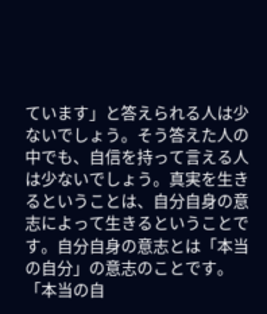ています」と答えられる人は少ないでしょう。そう答えた人の中でも、自信を持って言える人は少ないでしょう。真実を生きるということは、自分自身の意志によって生きるということです。自分自身の意志とは「本当の自分」の意志のことです。「本当の自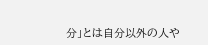分」とは自分以外の人や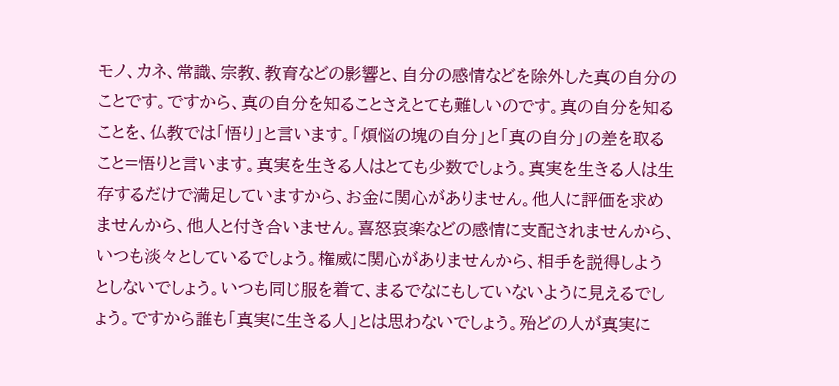モノ、カネ、常識、宗教、教育などの影響と、自分の感情などを除外した真の自分のことです。ですから、真の自分を知ることさえとても難しいのです。真の自分を知ることを、仏教では「悟り」と言います。「煩悩の塊の自分」と「真の自分」の差を取ること=悟りと言います。真実を生きる人はとても少数でしょう。真実を生きる人は生存するだけで満足していますから、お金に関心がありません。他人に評価を求めませんから、他人と付き合いません。喜怒哀楽などの感情に支配されませんから、いつも淡々としているでしょう。権威に関心がありませんから、相手を説得しようとしないでしょう。いつも同じ服を着て、まるでなにもしていないように見えるでしょう。ですから誰も「真実に生きる人」とは思わないでしょう。殆どの人が真実に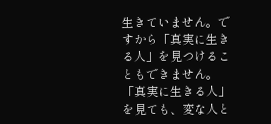生きていません。ですから「真実に生きる人」を見つけることもできません。「真実に生きる人」を見ても、変な人と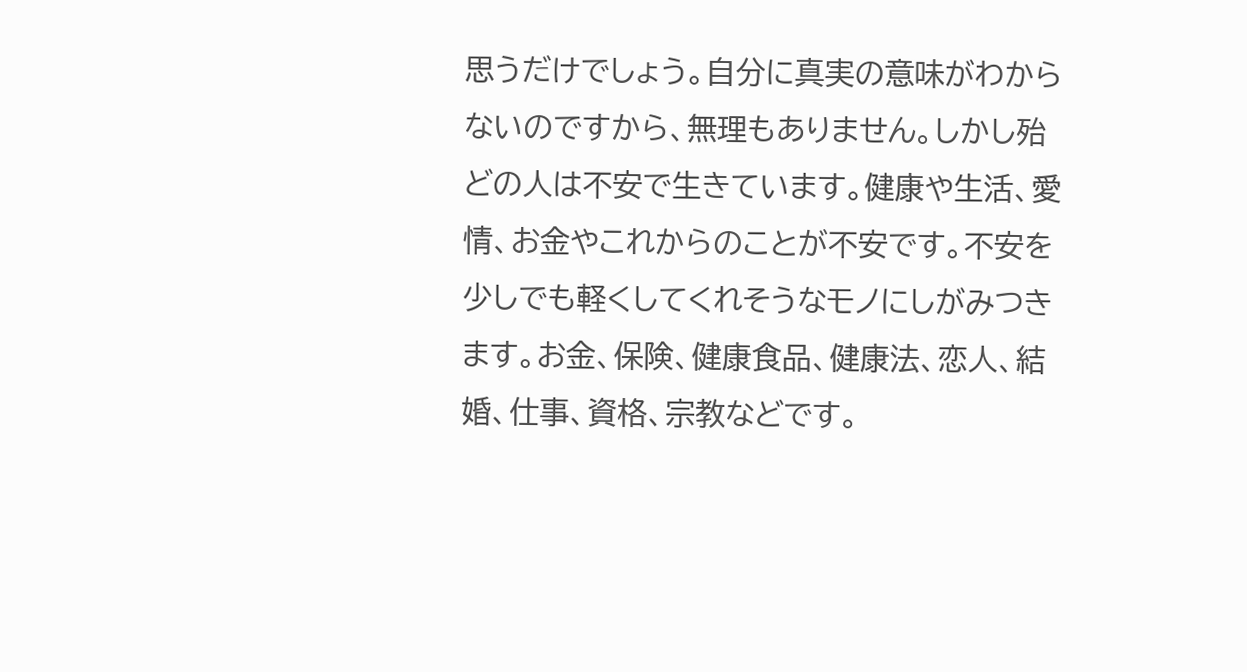思うだけでしょう。自分に真実の意味がわからないのですから、無理もありません。しかし殆どの人は不安で生きています。健康や生活、愛情、お金やこれからのことが不安です。不安を少しでも軽くしてくれそうなモノにしがみつきます。お金、保険、健康食品、健康法、恋人、結婚、仕事、資格、宗教などです。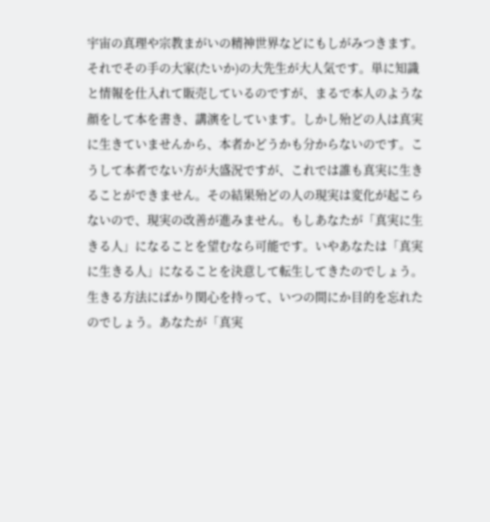宇宙の真理や宗教まがいの精神世界などにもしがみつきます。それでその手の大家(たいか)の大先生が大人気です。単に知識と情報を仕入れて販売しているのですが、まるで本人のような顔をして本を書き、講演をしています。しかし殆どの人は真実に生きていませんから、本者かどうかも分からないのです。こうして本者でない方が大盛況ですが、これでは誰も真実に生きることができません。その結果殆どの人の現実は変化が起こらないので、現実の改善が進みません。もしあなたが「真実に生きる人」になることを望むなら可能です。いやあなたは「真実に生きる人」になることを決意して転生してきたのでしょう。生きる方法にばかり関心を持って、いつの間にか目的を忘れたのでしょう。あなたが「真実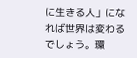に生きる人」になれば世界は変わるでしょう。環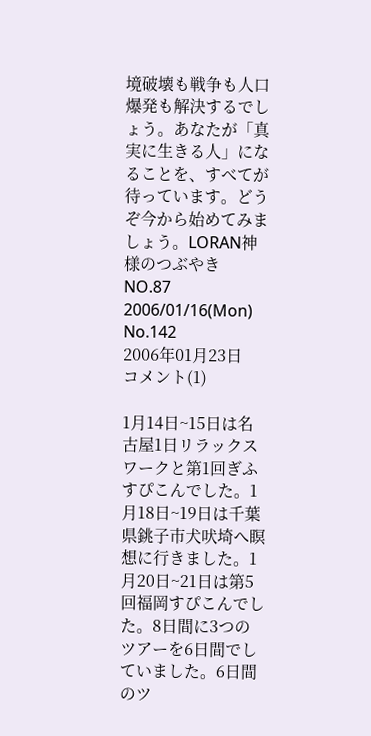境破壊も戦争も人口爆発も解決するでしょう。あなたが「真実に生きる人」になることを、すべてが待っています。どうぞ今から始めてみましょう。LORAN神様のつぶやき NO.87 2006/01/16(Mon) No.142
2006年01月23日
コメント(1)

1月14日~15日は名古屋1日リラックスワークと第1回ぎふすぴこんでした。1月18日~19日は千葉県銚子市犬吠埼へ瞑想に行きました。1月20日~21日は第5回福岡すぴこんでした。8日間に3つのツアーを6日間でしていました。6日間のツ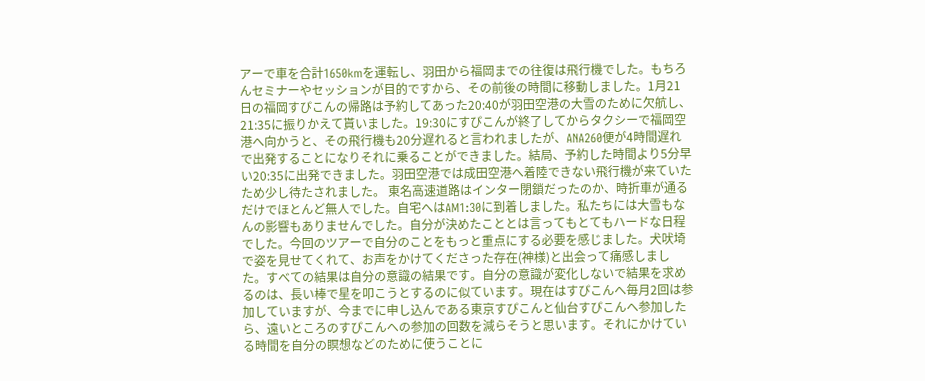アーで車を合計1650kmを運転し、羽田から福岡までの往復は飛行機でした。もちろんセミナーやセッションが目的ですから、その前後の時間に移動しました。1月21日の福岡すぴこんの帰路は予約してあった20:40が羽田空港の大雪のために欠航し、21:35に振りかえて貰いました。19:30にすぴこんが終了してからタクシーで福岡空港へ向かうと、その飛行機も20分遅れると言われましたが、ANA260便が4時間遅れで出発することになりそれに乗ることができました。結局、予約した時間より5分早い20:35に出発できました。羽田空港では成田空港へ着陸できない飛行機が来ていたため少し待たされました。 東名高速道路はインター閉鎖だったのか、時折車が通るだけでほとんど無人でした。自宅へはAM1:30に到着しました。私たちには大雪もなんの影響もありませんでした。自分が決めたこととは言ってもとてもハードな日程でした。今回のツアーで自分のことをもっと重点にする必要を感じました。犬吠埼で姿を見せてくれて、お声をかけてくださった存在(神様)と出会って痛感しました。すべての結果は自分の意識の結果です。自分の意識が変化しないで結果を求めるのは、長い棒で星を叩こうとするのに似ています。現在はすぴこんへ毎月2回は参加していますが、今までに申し込んである東京すぴこんと仙台すぴこんへ参加したら、遠いところのすぴこんへの参加の回数を減らそうと思います。それにかけている時間を自分の瞑想などのために使うことに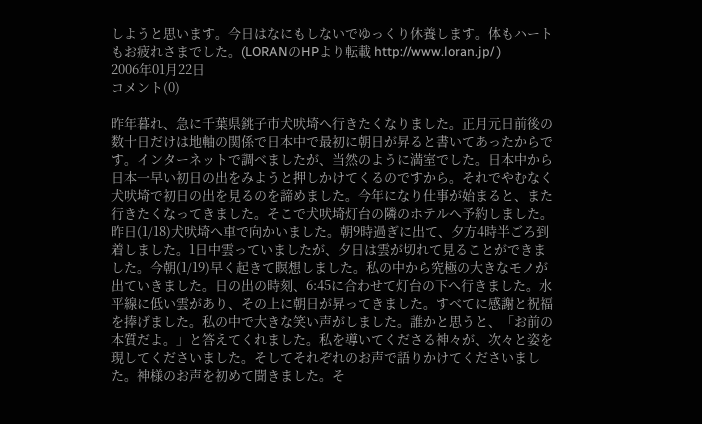しようと思います。今日はなにもしないでゆっくり休養します。体もハートもお疲れさまでした。(LORANのHPより転載 http://www.loran.jp/ )
2006年01月22日
コメント(0)

昨年暮れ、急に千葉県銚子市犬吠埼へ行きたくなりました。正月元日前後の数十日だけは地軸の関係で日本中で最初に朝日が昇ると書いてあったからです。インターネットで調べましたが、当然のように満室でした。日本中から日本一早い初日の出をみようと押しかけてくるのですから。それでやむなく犬吠埼で初日の出を見るのを諦めました。今年になり仕事が始まると、また行きたくなってきました。そこで犬吠埼灯台の隣のホテルへ予約しました。昨日(1/18)犬吠埼へ車で向かいました。朝9時過ぎに出て、夕方4時半ごろ到着しました。1日中雲っていましたが、夕日は雲が切れて見ることができました。今朝(1/19)早く起きて瞑想しました。私の中から究極の大きなモノが出ていきました。日の出の時刻、6:45に合わせて灯台の下へ行きました。水平線に低い雲があり、その上に朝日が昇ってきました。すべてに感謝と祝福を捧げました。私の中で大きな笑い声がしました。誰かと思うと、「お前の本質だよ。」と答えてくれました。私を導いてくださる神々が、次々と姿を現してくださいました。そしてそれぞれのお声で語りかけてくださいました。神様のお声を初めて聞きました。そ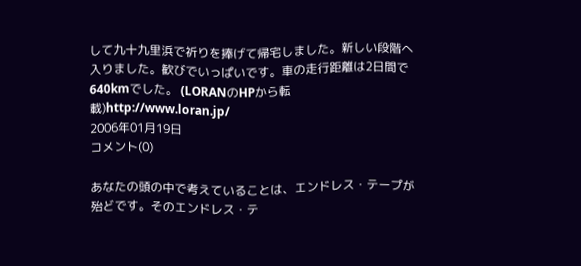して九十九里浜で祈りを捧げて帰宅しました。新しい段階へ入りました。歓びでいっぱいです。車の走行距離は2日間で640kmでした。 (LORANのHPから転載)http://www.loran.jp/
2006年01月19日
コメント(0)

あなたの頭の中で考えていることは、エンドレス・テープが殆どです。そのエンドレス・テ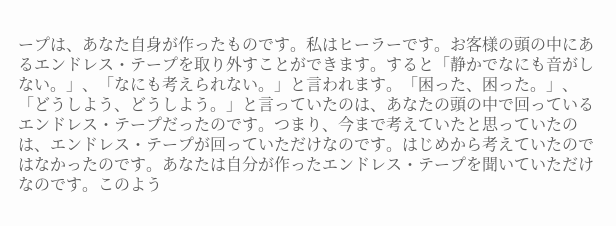ープは、あなた自身が作ったものです。私はヒーラーです。お客様の頭の中にあるエンドレス・テープを取り外すことができます。すると「静かでなにも音がしない。」、「なにも考えられない。」と言われます。「困った、困った。」、「どうしよう、どうしよう。」と言っていたのは、あなたの頭の中で回っているエンドレス・テープだったのです。つまり、今まで考えていたと思っていたのは、エンドレス・テープが回っていただけなのです。はじめから考えていたのではなかったのです。あなたは自分が作ったエンドレス・テープを聞いていただけなのです。このよう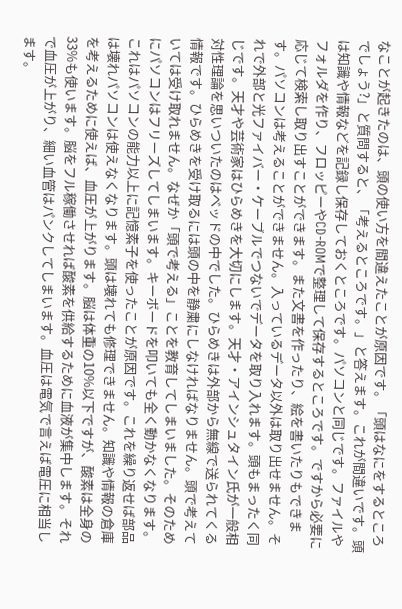なことが起きたのは、頭の使い方を間違えたことが原因です。「頭はなにをするところでしょう?」と質問すると、「考えるところです。」と答えます。これが間違いです。頭は知識や情報などを記録し保存しておくところです。パソコンと同じです。ファイルやフォルダを作り、フロッピーやCD-ROMで整理して保存するところです。ですから必要に応じて検索し取り出すことができます。また文書を作ったり、絵を書いたりもできます。パソコンは考えることができません。入っているデータ以外は取り出せません。それで外部と光ファイバー・ケーブルでつないでデータを取り入れます。頭もまったく同じです。天才や芸術家はひらめきを大切にします。天才・アインシュタイン氏が一般相対性理論を思いついたのはベッドの中でした。ひらめきは外部から無線で送られてくる情報です。ひらめきを受け取るには頭の中を静粛にしなければなりません。頭で考えていては受け取れません。なぜか「頭で考える」ことを教育してしまいました。そのためにパソコンはフリーズしてしまいます。キーボードを叩いても全く動かなくなります。これはパソコンの能力以上に記憶素子を使ったことが原因です。これを繰り返せば部品は壊れパソコンは使えなくなります。頭は壊れても修理できません。知識や情報の倉庫を考えるために使えば、血圧が上がります。脳は体重の10%以下ですが、酸素は全身の33%も使います。脳をフル稼働させれば酸素を供給するために血液が集中します。それで血圧が上がり、細い血管はパンクしてしまいます。血圧は電気で言えば電圧に相当します。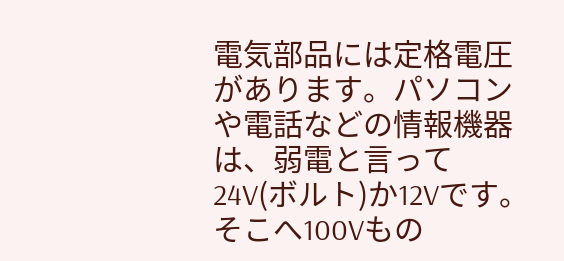電気部品には定格電圧があります。パソコンや電話などの情報機器は、弱電と言って24V(ボルト)か12Vです。そこへ100Vもの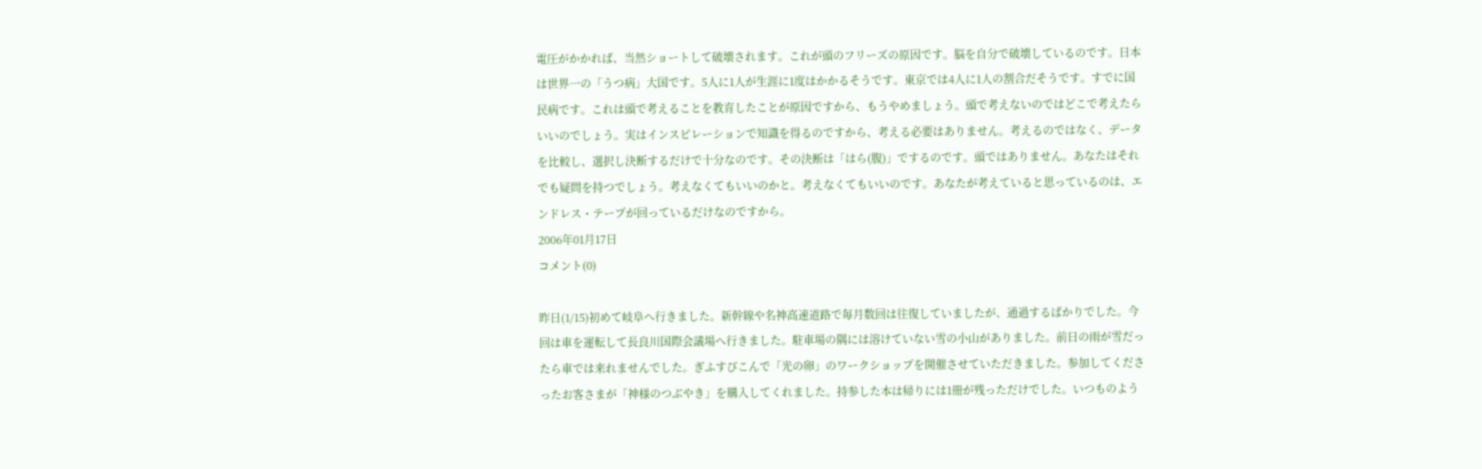電圧がかかれば、当然ショートして破壊されます。これが頭のフリーズの原因です。脳を自分で破壊しているのです。日本は世界一の「うつ病」大国です。5人に1人が生涯に1度はかかるそうです。東京では4人に1人の割合だそうです。すでに国民病です。これは頭で考えることを教育したことが原因ですから、もうやめましょう。頭で考えないのではどこで考えたらいいのでしょう。実はインスピレーションで知識を得るのですから、考える必要はありません。考えるのではなく、データを比較し、選択し決断するだけで十分なのです。その決断は「はら(腹)」でするのです。頭ではありません。あなたはそれでも疑問を持つでしょう。考えなくてもいいのかと。考えなくてもいいのです。あなたが考えていると思っているのは、エンドレス・テープが回っているだけなのですから。
2006年01月17日
コメント(0)

昨日(1/15)初めて岐阜へ行きました。新幹線や名神高速道路で毎月数回は往復していましたが、通過するばかりでした。今回は車を運転して長良川国際会議場へ行きました。駐車場の隅には溶けていない雪の小山がありました。前日の雨が雪だったら車では来れませんでした。ぎふすぴこんで「光の卵」のワークショップを開催させていただきました。参加してくださったお客さまが「神様のつぶやき」を購入してくれました。持参した本は帰りには1冊が残っただけでした。いつものよう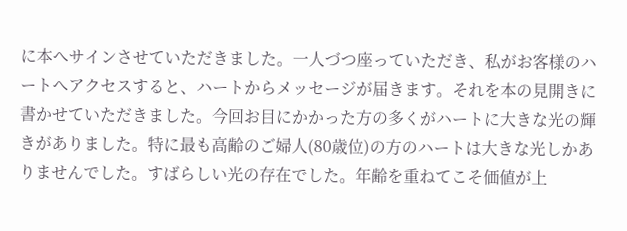に本へサインさせていただきました。一人づつ座っていただき、私がお客様のハートへアクセスすると、ハートからメッセージが届きます。それを本の見開きに書かせていただきました。今回お目にかかった方の多くがハートに大きな光の輝きがありました。特に最も高齢のご婦人(80歳位)の方のハートは大きな光しかありませんでした。すばらしい光の存在でした。年齢を重ねてこそ価値が上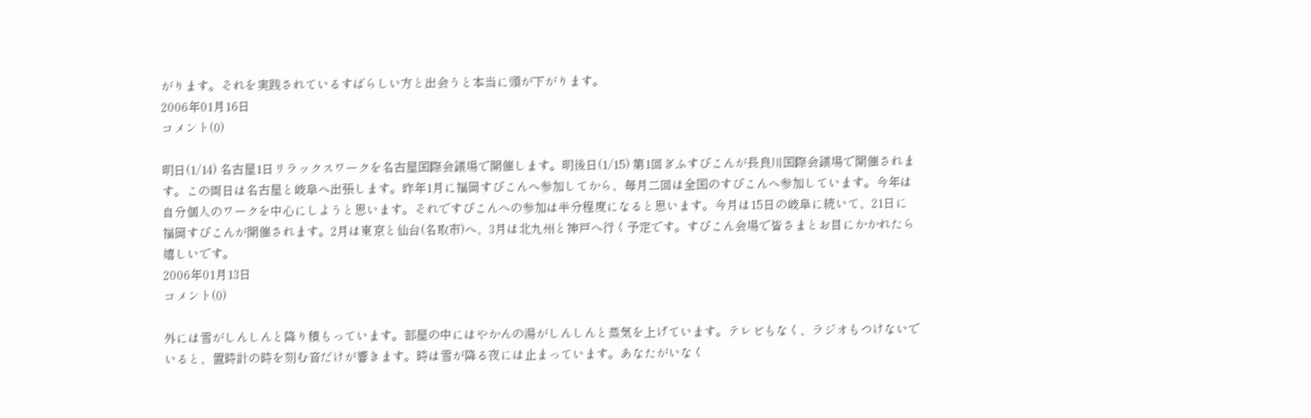がります。それを実践されているすばらしい方と出会うと本当に頭が下がります。
2006年01月16日
コメント(0)

明日(1/14) 名古屋1日リラックスワークを名古屋国際会議場で開催します。明後日(1/15) 第1回ぎふすぴこんが長良川国際会議場で開催されます。この両日は名古屋と岐阜へ出張します。昨年1月に福岡すぴこんへ参加してから、毎月二回は全国のすぴこんへ参加しています。今年は自分個人のワークを中心にしようと思います。それですぴこんへの参加は半分程度になると思います。今月は15日の岐阜に続いて、21日に福岡すぴこんが開催されます。2月は東京と仙台(名取市)へ、3月は北九州と神戸へ行く予定です。すぴこん会場で皆さまとお目にかかれたら嬉しいです。
2006年01月13日
コメント(0)

外には雪がしんしんと降り積もっています。部屋の中にはやかんの湯がしんしんと蒸気を上げています。テレビもなく、ラジオもつけないでいると、置時計の時を刻む音だけが響きます。時は雪が降る夜には止まっています。あなたがいなく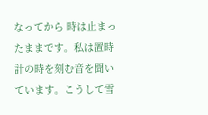なってから 時は止まったままです。私は置時計の時を刻む音を聞いています。こうして雪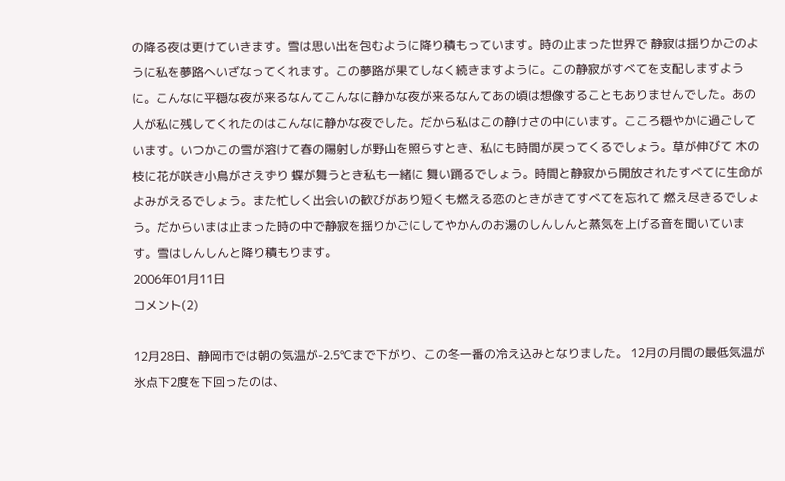の降る夜は更けていきます。雪は思い出を包むように降り積もっています。時の止まった世界で 静寂は揺りかごのように私を夢路へいざなってくれます。この夢路が果てしなく続きますように。この静寂がすべてを支配しますように。こんなに平穏な夜が来るなんてこんなに静かな夜が来るなんてあの頃は想像することもありませんでした。あの人が私に残してくれたのはこんなに静かな夜でした。だから私はこの静けさの中にいます。こころ穏やかに過ごしています。いつかこの雪が溶けて春の陽射しが野山を照らすとき、私にも時間が戻ってくるでしょう。草が伸びて 木の枝に花が咲き小鳥がさえずり 蝶が舞うとき私も一緒に 舞い踊るでしょう。時間と静寂から開放されたすべてに生命がよみがえるでしょう。また忙しく出会いの歓びがあり短くも燃える恋のときがきてすべてを忘れて 燃え尽きるでしょう。だからいまは止まった時の中で静寂を揺りかごにしてやかんのお湯のしんしんと蒸気を上げる音を聞いています。雪はしんしんと降り積もります。
2006年01月11日
コメント(2)

12月28日、静岡市では朝の気温が-2.5℃まで下がり、この冬一番の冷え込みとなりました。 12月の月間の最低気温が氷点下2度を下回ったのは、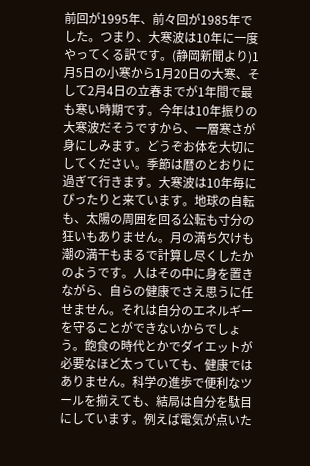前回が1995年、前々回が1985年でした。つまり、大寒波は10年に一度やってくる訳です。(静岡新聞より)1月5日の小寒から1月20日の大寒、そして2月4日の立春までが1年間で最も寒い時期です。今年は10年振りの大寒波だそうですから、一層寒さが身にしみます。どうぞお体を大切にしてください。季節は暦のとおりに過ぎて行きます。大寒波は10年毎にぴったりと来ています。地球の自転も、太陽の周囲を回る公転も寸分の狂いもありません。月の満ち欠けも潮の満干もまるで計算し尽くしたかのようです。人はその中に身を置きながら、自らの健康でさえ思うに任せません。それは自分のエネルギーを守ることができないからでしょう。飽食の時代とかでダイエットが必要なほど太っていても、健康ではありません。科学の進歩で便利なツールを揃えても、結局は自分を駄目にしています。例えば電気が点いた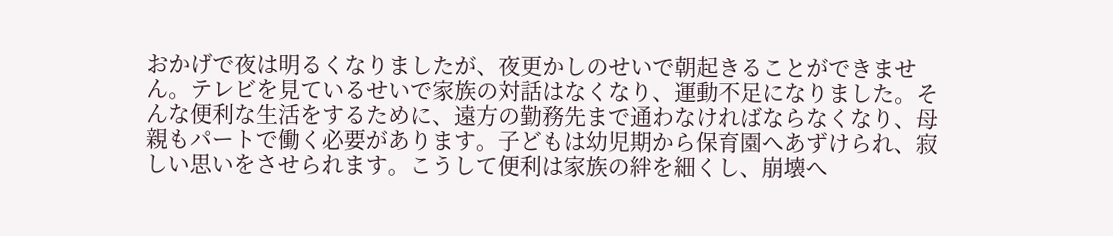おかげで夜は明るくなりましたが、夜更かしのせいで朝起きることができません。テレビを見ているせいで家族の対話はなくなり、運動不足になりました。そんな便利な生活をするために、遠方の勤務先まで通わなければならなくなり、母親もパートで働く必要があります。子どもは幼児期から保育園へあずけられ、寂しい思いをさせられます。こうして便利は家族の絆を細くし、崩壊へ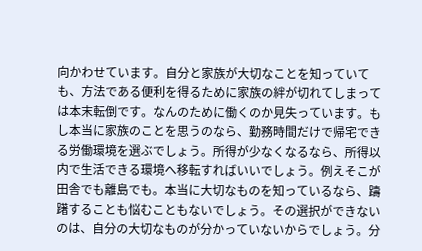向かわせています。自分と家族が大切なことを知っていても、方法である便利を得るために家族の絆が切れてしまっては本末転倒です。なんのために働くのか見失っています。もし本当に家族のことを思うのなら、勤務時間だけで帰宅できる労働環境を選ぶでしょう。所得が少なくなるなら、所得以内で生活できる環境へ移転すればいいでしょう。例えそこが田舎でも離島でも。本当に大切なものを知っているなら、躊躇することも悩むこともないでしょう。その選択ができないのは、自分の大切なものが分かっていないからでしょう。分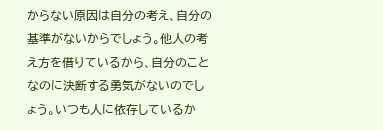からない原因は自分の考え、自分の基準がないからでしょう。他人の考え方を借りているから、自分のことなのに決断する勇気がないのでしょう。いつも人に依存しているか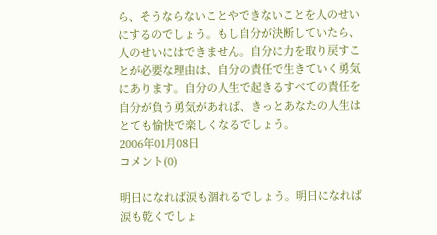ら、そうならないことやできないことを人のせいにするのでしょう。もし自分が決断していたら、人のせいにはできません。自分に力を取り戻すことが必要な理由は、自分の責任で生きていく勇気にあります。自分の人生で起きるすべての責任を自分が負う勇気があれば、きっとあなたの人生はとても愉快で楽しくなるでしょう。
2006年01月08日
コメント(0)

明日になれば涙も涸れるでしょう。明日になれば涙も乾くでしょ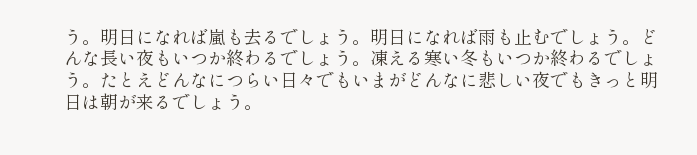う。明日になれば嵐も去るでしょう。明日になれば雨も止むでしょう。どんな長い夜もいつか終わるでしょう。凍える寒い冬もいつか終わるでしょう。たとえどんなにつらい日々でもいまがどんなに悲しい夜でもきっと明日は朝が来るでしょう。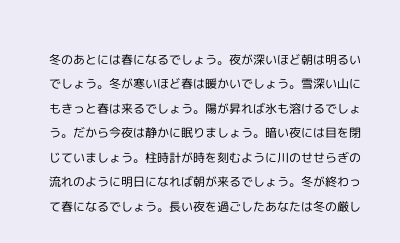冬のあとには春になるでしょう。夜が深いほど朝は明るいでしょう。冬が寒いほど春は暖かいでしょう。雪深い山にもきっと春は来るでしょう。陽が昇れば氷も溶けるでしょう。だから今夜は静かに眠りましょう。暗い夜には目を閉じていましょう。柱時計が時を刻むように川のせせらぎの流れのように明日になれば朝が来るでしょう。冬が終わって春になるでしょう。長い夜を過ごしたあなたは冬の厳し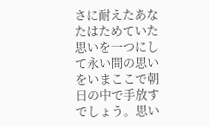さに耐えたあなたはためていた思いを一つにして永い間の思いをいまここで朝日の中で手放すでしょう。思い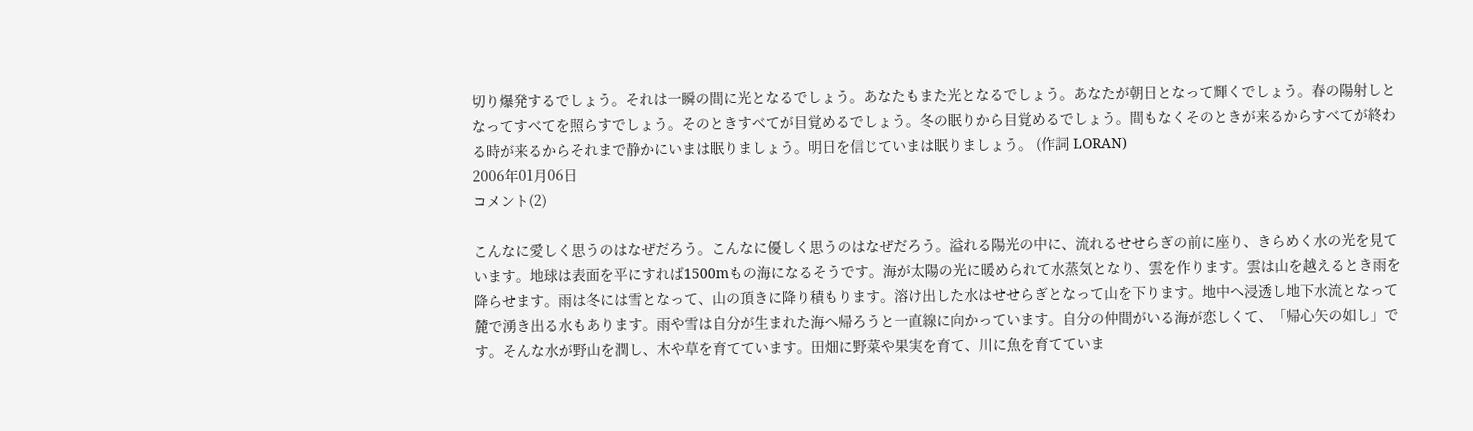切り爆発するでしょう。それは一瞬の間に光となるでしょう。あなたもまた光となるでしょう。あなたが朝日となって輝くでしょう。春の陽射しとなってすべてを照らすでしょう。そのときすべてが目覚めるでしょう。冬の眠りから目覚めるでしょう。間もなくそのときが来るからすべてが終わる時が来るからそれまで静かにいまは眠りましょう。明日を信じていまは眠りましょう。 (作詞 LORAN)
2006年01月06日
コメント(2)

こんなに愛しく思うのはなぜだろう。こんなに優しく思うのはなぜだろう。溢れる陽光の中に、流れるせせらぎの前に座り、きらめく水の光を見ています。地球は表面を平にすれば1500mもの海になるそうです。海が太陽の光に暖められて水蒸気となり、雲を作ります。雲は山を越えるとき雨を降らせます。雨は冬には雪となって、山の頂きに降り積もります。溶け出した水はせせらぎとなって山を下ります。地中へ浸透し地下水流となって麓で湧き出る水もあります。雨や雪は自分が生まれた海へ帰ろうと一直線に向かっています。自分の仲間がいる海が恋しくて、「帰心矢の如し」です。そんな水が野山を潤し、木や草を育てています。田畑に野菜や果実を育て、川に魚を育てていま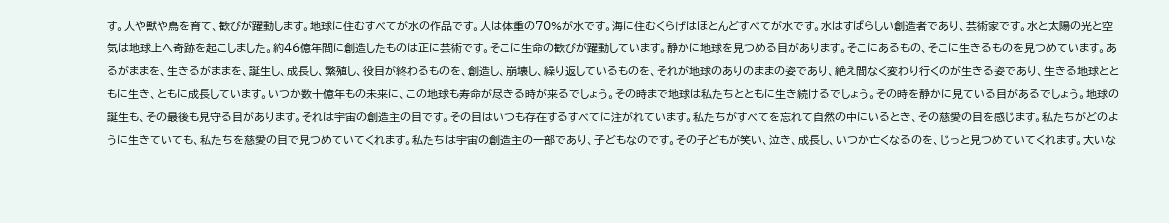す。人や獣や鳥を育て、歓びが躍動します。地球に住むすべてが水の作品です。人は体重の70%が水です。海に住むくらげはほとんどすべてが水です。水はすばらしい創造者であり、芸術家です。水と太陽の光と空気は地球上へ奇跡を起こしました。約46億年間に創造したものは正に芸術です。そこに生命の歓びが躍動しています。静かに地球を見つめる目があります。そこにあるもの、そこに生きるものを見つめています。あるがままを、生きるがままを、誕生し、成長し、繁殖し、役目が終わるものを、創造し、崩壊し、繰り返しているものを、それが地球のありのままの姿であり、絶え間なく変わり行くのが生きる姿であり、生きる地球とともに生き、ともに成長しています。いつか数十億年もの未来に、この地球も寿命が尽きる時が来るでしょう。その時まで地球は私たちとともに生き続けるでしょう。その時を静かに見ている目があるでしょう。地球の誕生も、その最後も見守る目があります。それは宇宙の創造主の目です。その目はいつも存在するすべてに注がれています。私たちがすべてを忘れて自然の中にいるとき、その慈愛の目を感じます。私たちがどのように生きていても、私たちを慈愛の目で見つめていてくれます。私たちは宇宙の創造主の一部であり、子どもなのです。その子どもが笑い、泣き、成長し、いつか亡くなるのを、じっと見つめていてくれます。大いな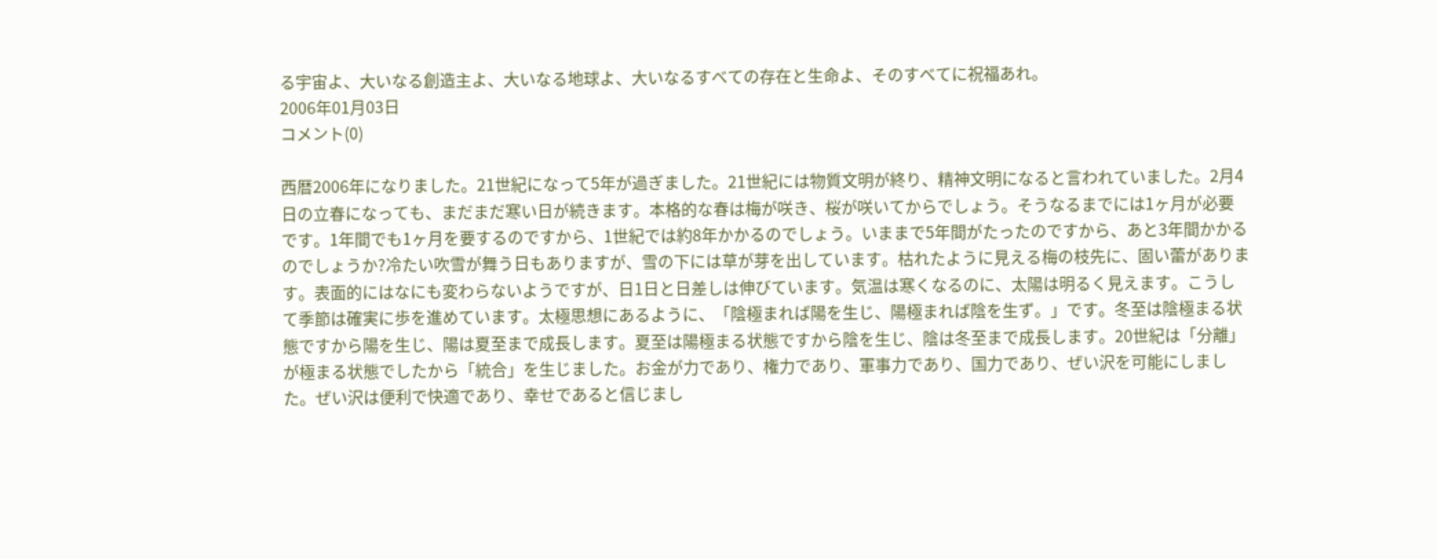る宇宙よ、大いなる創造主よ、大いなる地球よ、大いなるすべての存在と生命よ、そのすべてに祝福あれ。
2006年01月03日
コメント(0)

西暦2006年になりました。21世紀になって5年が過ぎました。21世紀には物質文明が終り、精神文明になると言われていました。2月4日の立春になっても、まだまだ寒い日が続きます。本格的な春は梅が咲き、桜が咲いてからでしょう。そうなるまでには1ヶ月が必要です。1年間でも1ヶ月を要するのですから、1世紀では約8年かかるのでしょう。いままで5年間がたったのですから、あと3年間かかるのでしょうか?冷たい吹雪が舞う日もありますが、雪の下には草が芽を出しています。枯れたように見える梅の枝先に、固い蕾があります。表面的にはなにも変わらないようですが、日1日と日差しは伸びています。気温は寒くなるのに、太陽は明るく見えます。こうして季節は確実に歩を進めています。太極思想にあるように、「陰極まれば陽を生じ、陽極まれば陰を生ず。」です。冬至は陰極まる状態ですから陽を生じ、陽は夏至まで成長します。夏至は陽極まる状態ですから陰を生じ、陰は冬至まで成長します。20世紀は「分離」が極まる状態でしたから「統合」を生じました。お金が力であり、権力であり、軍事力であり、国力であり、ぜい沢を可能にしました。ぜい沢は便利で快適であり、幸せであると信じまし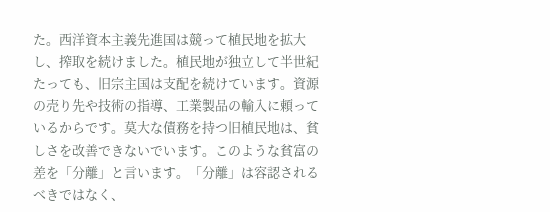た。西洋資本主義先進国は競って植民地を拡大し、搾取を続けました。植民地が独立して半世紀たっても、旧宗主国は支配を続けています。資源の売り先や技術の指導、工業製品の輸入に頼っているからです。莫大な債務を持つ旧植民地は、貧しさを改善できないでいます。このような貧富の差を「分離」と言います。「分離」は容認されるべきではなく、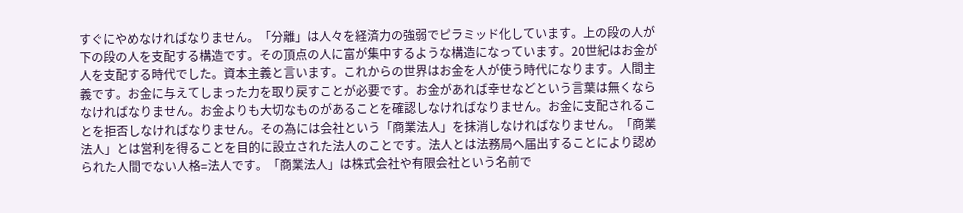すぐにやめなければなりません。「分離」は人々を経済力の強弱でピラミッド化しています。上の段の人が下の段の人を支配する構造です。その頂点の人に富が集中するような構造になっています。20世紀はお金が人を支配する時代でした。資本主義と言います。これからの世界はお金を人が使う時代になります。人間主義です。お金に与えてしまった力を取り戻すことが必要です。お金があれば幸せなどという言葉は無くならなければなりません。お金よりも大切なものがあることを確認しなければなりません。お金に支配されることを拒否しなければなりません。その為には会社という「商業法人」を抹消しなければなりません。「商業法人」とは営利を得ることを目的に設立された法人のことです。法人とは法務局へ届出することにより認められた人間でない人格=法人です。「商業法人」は株式会社や有限会社という名前で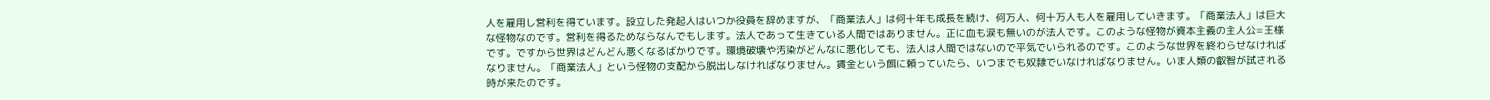人を雇用し営利を得ています。設立した発起人はいつか役員を辞めますが、「商業法人」は何十年も成長を続け、何万人、何十万人も人を雇用していきます。「商業法人」は巨大な怪物なのです。営利を得るためならなんでもします。法人であって生きている人間ではありません。正に血も涙も無いのが法人です。このような怪物が資本主義の主人公=王様です。ですから世界はどんどん悪くなるばかりです。環境破壊や汚染がどんなに悪化しても、法人は人間ではないので平気でいられるのです。このような世界を終わらせなければなりません。「商業法人」という怪物の支配から脱出しなければなりません。賃金という餌に頼っていたら、いつまでも奴隷でいなければなりません。いま人類の叡智が試される時が来たのです。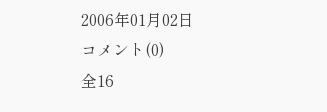2006年01月02日
コメント(0)
全16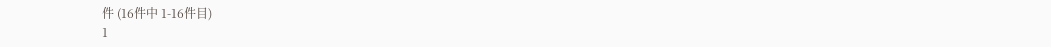件 (16件中 1-16件目)
1